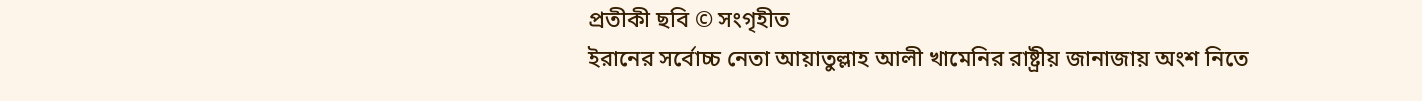প্রতীকী ছবি © সংগৃহীত
ইরানের সর্বোচ্চ নেতা আয়াতুল্লাহ আলী খামেনির রাষ্ট্রীয় জানাজায় অংশ নিতে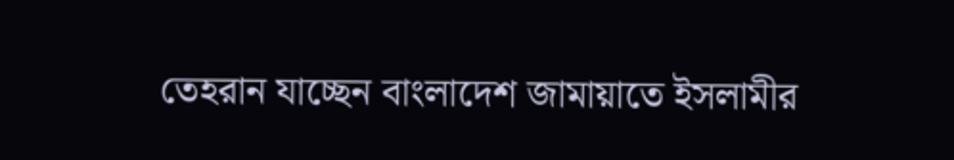তেহরান যাচ্ছেন বাংলাদেশ জামায়াতে ইসলামীর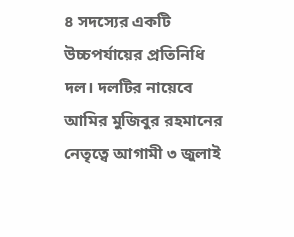৪ সদস্যের একটি উচ্চপর্যায়ের প্রতিনিধি দল। দলটির নায়েবে আমির মুজিবুর রহমানের নেতৃত্বে আগামী ৩ জুলাই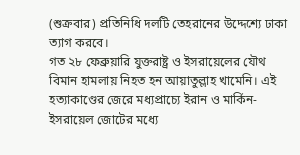(শুক্রবার) প্রতিনিধি দলটি তেহরানের উদ্দেশ্যে ঢাকা ত্যাগ করবে।
গত ২৮ ফেব্রুয়ারি যুক্তরাষ্ট্র ও ইসরায়েলের যৌথ বিমান হামলায় নিহত হন আয়াতুল্লাহ খামেনি। এই হত্যাকাণ্ডের জেরে মধ্যপ্রাচ্যে ইরান ও মার্কিন-ইসরায়েল জোটের মধ্যে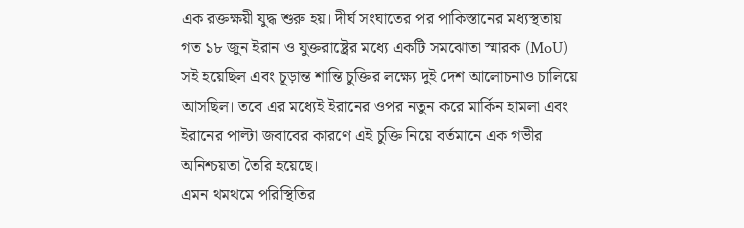এক রক্তক্ষয়ী যুদ্ধ শুরু হয়। দীর্ঘ সংঘাতের পর পাকিস্তানের মধ্যস্থতায় গত ১৮ জুন ইরান ও যুক্তরাষ্ট্রের মধ্যে একটি সমঝোতা স্মারক (MoU) সই হয়েছিল এবং চূড়ান্ত শান্তি চুক্তির লক্ষ্যে দুই দেশ আলোচনাও চালিয়ে আসছিল। তবে এর মধ্যেই ইরানের ওপর নতুন করে মার্কিন হামলা এবং ইরানের পাল্টা জবাবের কারণে এই চুক্তি নিয়ে বর্তমানে এক গভীর অনিশ্চয়তা তৈরি হয়েছে।
এমন থমথমে পরিস্থিতির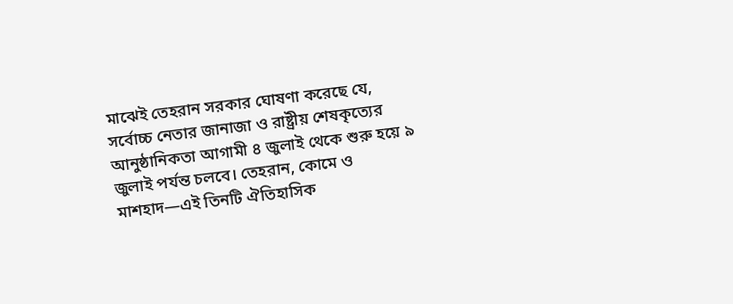মাঝেই তেহরান সরকার ঘোষণা করেছে যে, সর্বোচ্চ নেতার জানাজা ও রাষ্ট্রীয় শেষকৃত্যের আনুষ্ঠানিকতা আগামী ৪ জুলাই থেকে শুরু হয়ে ৯ জুলাই পর্যন্ত চলবে। তেহরান, কোমে ও মাশহাদ—এই তিনটি ঐতিহাসিক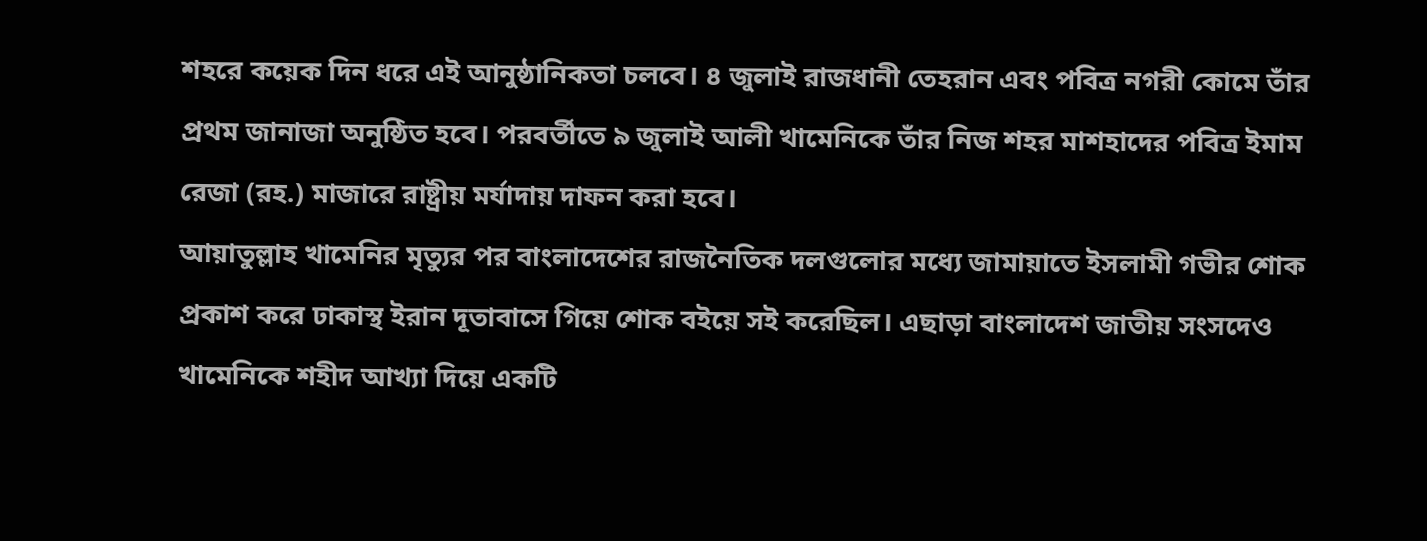শহরে কয়েক দিন ধরে এই আনুষ্ঠানিকতা চলবে। ৪ জুলাই রাজধানী তেহরান এবং পবিত্র নগরী কোমে তাঁর প্রথম জানাজা অনুষ্ঠিত হবে। পরবর্তীতে ৯ জুলাই আলী খামেনিকে তাঁর নিজ শহর মাশহাদের পবিত্র ইমাম রেজা (রহ.) মাজারে রাষ্ট্রীয় মর্যাদায় দাফন করা হবে।
আয়াতুল্লাহ খামেনির মৃত্যুর পর বাংলাদেশের রাজনৈতিক দলগুলোর মধ্যে জামায়াতে ইসলামী গভীর শোক প্রকাশ করে ঢাকাস্থ ইরান দূতাবাসে গিয়ে শোক বইয়ে সই করেছিল। এছাড়া বাংলাদেশ জাতীয় সংসদেও খামেনিকে শহীদ আখ্যা দিয়ে একটি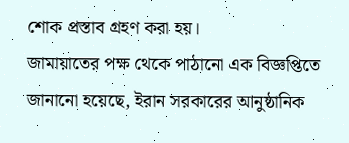শোক প্রস্তাব গ্রহণ করা হয়।
জামায়াতের পক্ষ থেকে পাঠানো এক বিজ্ঞপ্তিতে জানানো হয়েছে, ইরান সরকারের আনুষ্ঠানিক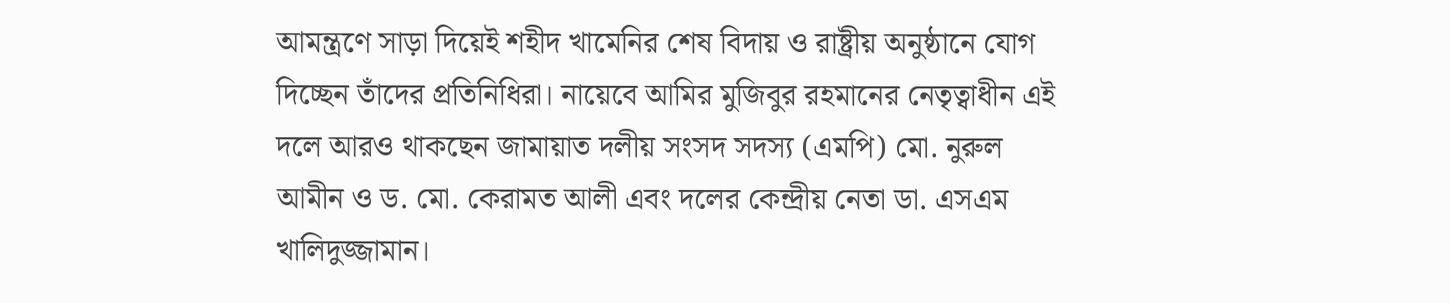আমন্ত্রণে সাড়া দিয়েই শহীদ খামেনির শেষ বিদায় ও রাষ্ট্রীয় অনুষ্ঠানে যোগ দিচ্ছেন তাঁদের প্রতিনিধিরা। নায়েবে আমির মুজিবুর রহমানের নেতৃত্বাধীন এই দলে আরও থাকছেন জামায়াত দলীয় সংসদ সদস্য (এমপি) মো. নুরুল আমীন ও ড. মো. কেরামত আলী এবং দলের কেন্দ্রীয় নেতা ডা. এসএম খালিদুজ্জামান।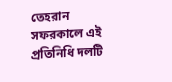তেহরান সফরকালে এই প্রতিনিধি দলটি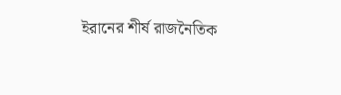ইরানের শীর্ষ রাজনৈতিক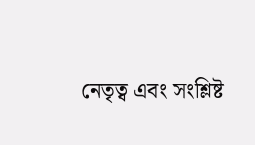নেতৃত্ব এবং সংশ্লিষ্ট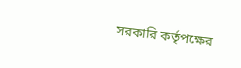সরকারি কর্তৃপক্ষের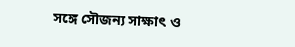সঙ্গে সৌজন্য সাক্ষাৎ ও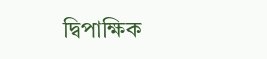দ্বিপাক্ষিক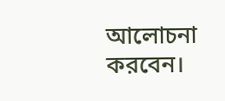আলোচনা করবেন।